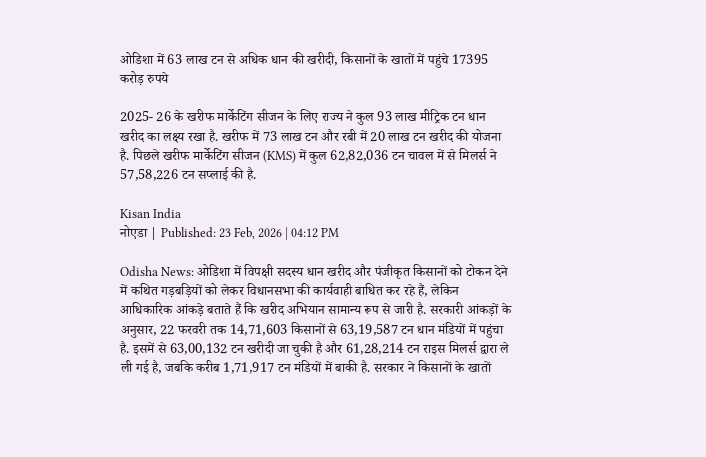ओडिशा में 63 लाख टन से अधिक धान की खरीदी, किसानों के खातों में पहुंचे 17395 करोड़ रुपये

2025- 26 के खरीफ मार्केटिंग सीजन के लिए राज्य ने कुल 93 लाख मीट्रिक टन धान खरीद का लक्ष्य रखा है. खरीफ में 73 लाख टन और रबी में 20 लाख टन खरीद की योजना है. पिछले खरीफ मार्केटिंग सीजन (KMS) में कुल 62,82,036 टन चावल में से मिलर्स ने 57,58,226 टन सप्लाई की है.

Kisan India
नोएडा | Published: 23 Feb, 2026 | 04:12 PM

Odisha News: ओडिशा में विपक्षी सदस्य धान खरीद और पंजीकृत किसानों को टोकन देने में कथित गड़बड़ियों को लेकर विधानसभा की कार्यवाही बाधित कर रहे हैं, लेकिन आधिकारिक आंकड़े बताते हैं कि खरीद अभियान सामान्य रूप से जारी है. सरकारी आंकड़ों के अनुसार, 22 फरवरी तक 14,71,603 किसानों से 63,19,587 टन धान मंडियों में पहुंचा है. इसमें से 63,00,132 टन खरीदी जा चुकी है और 61,28,214 टन राइस मिलर्स द्वारा ले ली गई है, जबकि करीब 1,71,917 टन मंडियों में बाकी है. सरकार ने किसानों के खातों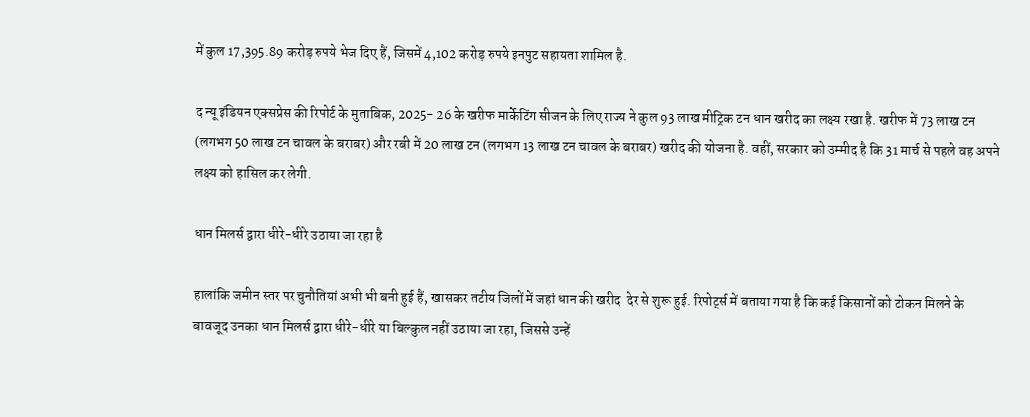में कुल 17,395.89 करोड़ रुपये भेज दिए हैं, जिसमें 4,102 करोड़ रुपये इनपुट सहायता शामिल है.

द न्यू इंडियन एक्सप्रेस की रिपोर्ट के मुताबिक, 2025- 26 के खरीफ मार्केटिंग सीजन के लिए राज्य ने कुल 93 लाख मीट्रिक टन धान खरीद का लक्ष्य रखा है. खरीफ में 73 लाख टन (लगभग 50 लाख टन चावल के बराबर) और रबी में 20 लाख टन (लगभग 13 लाख टन चावल के बराबर) खरीद की योजना है. वहीं, सरकार को उम्मीद है कि 31 मार्च से पहले वह अपने लक्ष्य को हासिल कर लेगी.

धान मिलर्स द्वारा धीरे-धीरे उठाया जा रहा है

हालांकि जमीन स्तर पर चुनौतियां अभी भी बनी हुई हैं, खासकर तटीय जिलों में जहां धान की खरीद  देर से शुरू हुई. रिपोर्ट्स में बताया गया है कि कई किसानों को टोकन मिलने के बावजूद उनका धान मिलर्स द्वारा धीरे-धीरे या बिल्कुल नहीं उठाया जा रहा, जिससे उन्हें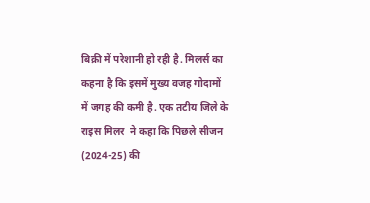बिक्री में परेशानी हो रही है. मिलर्स का कहना है कि इसमें मुख्य वजह गोदामों में जगह की कमी है. एक तटीय जिले के राइस मिलर  ने कहा कि पिछले सीजन (2024-25) की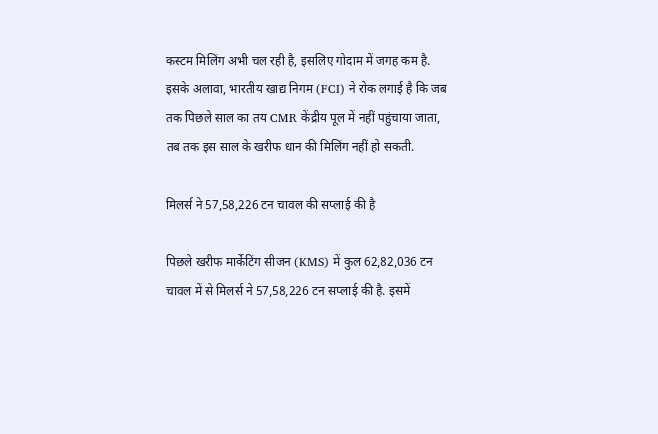कस्टम मिलिंग अभी चल रही है, इसलिए गोदाम में जगह कम है. इसके अलावा, भारतीय खाद्य निगम (FCI) ने रोक लगाई है कि जब तक पिछले साल का तय CMR केंद्रीय पूल में नहीं पहुंचाया जाता, तब तक इस साल के खरीफ धान की मिलिंग नहीं हो सकती.

मिलर्स ने 57,58,226 टन चावल की सप्लाई की है

पिछले खरीफ मार्केटिंग सीजन (KMS) में कुल 62,82,036 टन चावल में से मिलर्स ने 57,58,226 टन सप्लाई की है. इसमें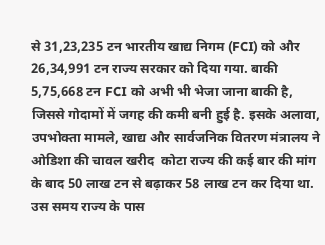से 31,23,235 टन भारतीय खाद्य निगम (FCI) को और 26,34,991 टन राज्य सरकार को दिया गया. बाकी 5,75,668 टन FCI को अभी भी भेजा जाना बाकी है, जिससे गोदामों में जगह की कमी बनी हुई है. इसके अलावा, उपभोक्ता मामले, खाद्य और सार्वजनिक वितरण मंत्रालय ने ओडिशा की चावल खरीद  कोटा राज्य की कई बार की मांग के बाद 50 लाख टन से बढ़ाकर 58 लाख टन कर दिया था. उस समय राज्य के पास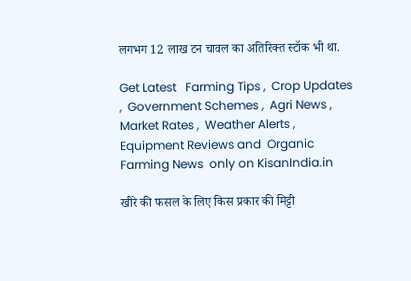लगभग 12 लाख टन चावल का अतिरिक्त स्टॉक भी था.

Get Latest   Farming Tips ,  Crop Updates ,  Government Schemes ,  Agri News ,  Market Rates ,  Weather Alerts ,  Equipment Reviews and  Organic Farming News  only on KisanIndia.in

खीरे की फसल के लिए किस प्रकार की मिट्टी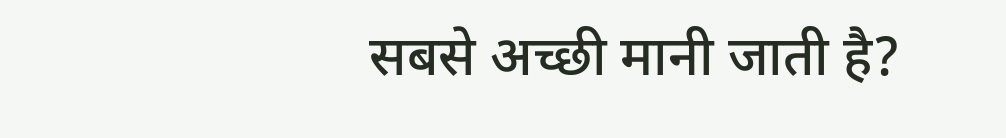सबसे अच्छी मानी जाती है?